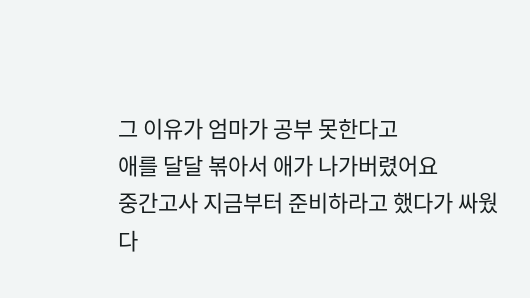그 이유가 엄마가 공부 못한다고
애를 달달 볶아서 애가 나가버렸어요
중간고사 지금부터 준비하라고 했다가 싸웠다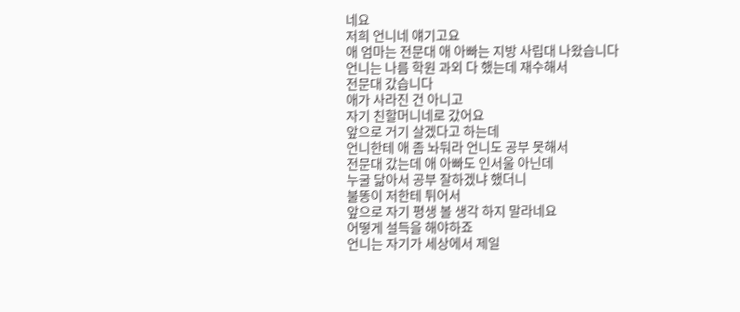네요
저희 언니네 얘기고요
애 엄마는 전문대 애 아빠는 지방 사립대 나왔습니다
언니는 나름 학원 과외 다 했는데 재수해서
전문대 갔습니다
애가 사라진 건 아니고
자기 친할머니네로 갔어요
앞으로 거기 살겠다고 하는데
언니한테 애 좀 놔둬라 언니도 공부 못해서
전문대 갔는데 애 아빠도 인서울 아닌데
누굴 닮아서 공부 잘하겠냐 했더니
불똥이 저한테 튀어서
앞으로 자기 평생 볼 생각 하지 말라네요
어떻게 설득을 해야하죠
언니는 자기가 세상에서 제일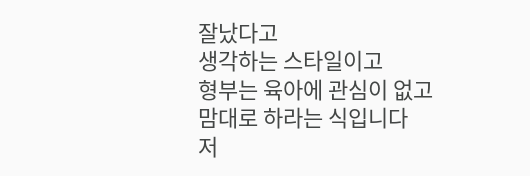잘났다고
생각하는 스타일이고
형부는 육아에 관심이 없고
맘대로 하라는 식입니다
저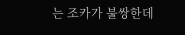는 조카가 불쌍한데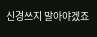신경쓰지 말아야겠죠